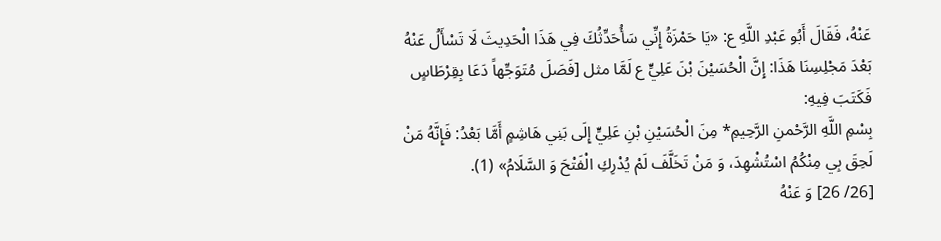عَنْهُ، فَقَالَ أَبُو عَبْدِ اللَّهِ ع: «يَا حَمْزَةُ إِنِّي سَأُحَدِّثُكَ فِي هَذَا الْحَدِيثَ لَا تَسْأَلُ عَنْهُ بَعْدَ مَجْلِسِنَا هَذَا: إِنَّ الْحُسَيْنَ بْنَ عَلِيٍّ ع لَمَّا مثل [فَصَلَ مُتَوَجِّهاً دَعَا بِقِرْطَاسٍ فَكَتَبَ فِيهِ:
بِسْمِ اللَّهِ الرَّحْمنِ الرَّحِيمِ* مِنَ الْحُسَيْنِ بْنِ عَلِيٍّ إِلَى بَنِي هَاشِمٍ أَمَّا بَعْدُ: فَإِنَّهُ مَنْ لَحِقَ بِي مِنْكُمُ اسْتُشْهِدَ، وَ مَنْ تَخَلَّفَ لَمْ يُدْرِكِ الْفَتْحَ وَ السَّلَامُ» (1).
[26/ 26] وَ عَنْهُ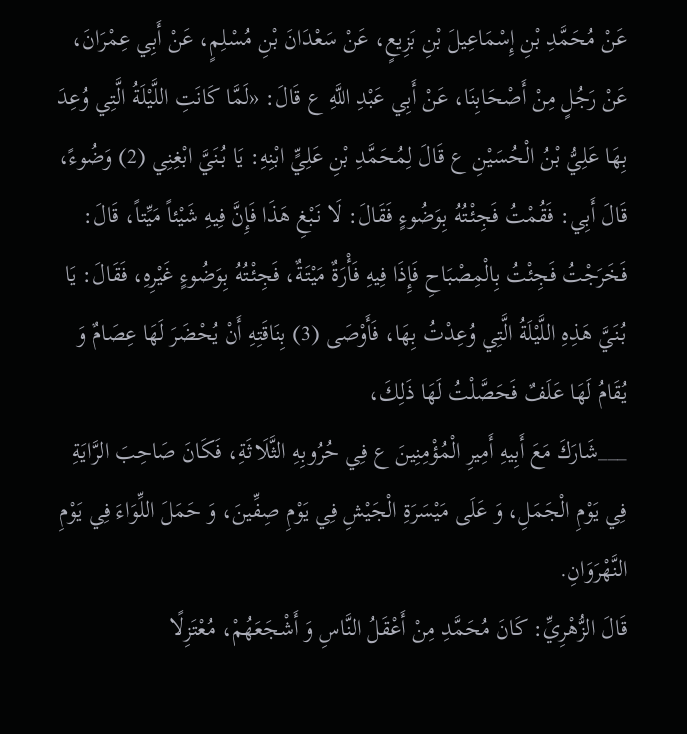عَنْ مُحَمَّدِ بْنِ إِسْمَاعِيلَ بْنِ بَزِيعٍ، عَنْ سَعْدَانَ بْنِ مُسْلِمٍ، عَنْ أَبِي عِمْرَانَ، عَنْ رَجُلٍ مِنْ أَصْحَابِنَا، عَنْ أَبِي عَبْدِ اللَّهِ ع قَالَ: «لَمَّا كَانَتِ اللَّيْلَةُ الَّتِي وُعِدَ بِهَا عَلِيُّ بْنُ الْحُسَيْنِ ع قَالَ لِمُحَمَّدِ بْنِ عَلِيٍّ ابْنِهِ: يَا بُنَيَّ ابْغِنِي (2) وَضُوءً، قَالَ أَبِي: فَقُمْتُ فَجِئْتُهُ بِوَضُوءٍ فَقَالَ: لَا نَبْغِ هَذَا فَإِنَّ فِيهِ شَيْئاً مَيِّتاً، قَالَ: فَخَرَجْتُ فَجِئْتُ بِالْمِصْبَاحِ فَإِذَا فِيهِ فَأْرَةٌ مَيْتَةٌ، فَجِئْتُهُ بِوَضُوءٍ غَيْرِهِ، فَقَالَ: يَا بُنَيَّ هَذِهِ اللَّيْلَةُ الَّتِي وُعِدْتُ بِهَا، فَأَوْصَى (3) بِنَاقَتِهِ أَنْ يُحْضَرَ لَهَا عِصَامٌ وَ يُقَامُ لَهَا عَلَفٌ فَحَصَّلْتُ لَهَا ذَلِكَ،
___شَارَكَ مَعَ أَبِيهِ أَمِيرِ الْمُؤْمِنِينَ ع فِي حُرُوبِهِ الثَّلَاثَةِ، فَكَانَ صَاحِبَ الرَّايَةِ فِي يَوْمِ الْجَمَلِ، وَ عَلَى مَيْسَرَةِ الْجَيْشِ فِي يَوْمِ صِفِّينَ، وَ حَمَلَ اللِّوَاءَ فِي يَوْمِ النَّهْرَوَانِ.
قَالَ الزُّهْرِيِّ: كَانَ مُحَمَّدِ مِنْ أَعْقَلُ النَّاسِ وَ أَشْجَعَهُمْ، مُعْتَزِلًا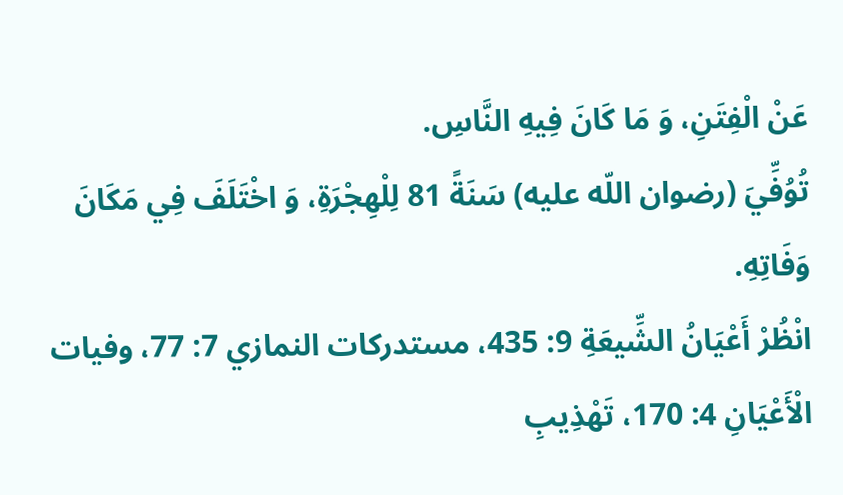عَنْ الْفِتَنِ، وَ مَا كَانَ فِيهِ النَّاسِ.
تُوُفِّيَ (رضوان اللّه عليه) سَنَةً 81 لِلْهِجْرَةِ، وَ اخْتَلَفَ فِي مَكَانَ وَفَاتِهِ.
انْظُرْ أَعْيَانُ الشِّيعَةِ 9: 435، مستدركات النمازي 7: 77، وفيات الْأَعْيَانِ 4: 170، تَهْذِيبِ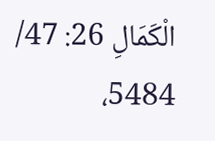الْكَمَالِ 26: 47/ 5484،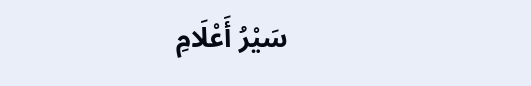سَيْرُ أَعْلَامِ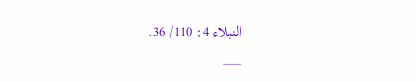النبلاء 4: 110/ 36.
___